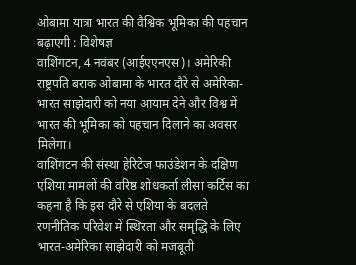ओबामा यात्रा भारत की वैश्विक भूमिका की पहचान बढ़ाएगी : विशेषज्ञ
वाशिंगटन, 4 नवंबर (आईएएनएस)। अमेरिकी राष्ट्रपति बराक ओबामा के भारत दौरे से अमेरिका-भारत साझेदारी को नया आयाम देने और विश्व में भारत की भूमिका को पहचान दिलाने का अवसर मिलेगा।
वाशिंगटन की संस्था हेरिटेज फाउंडेशन के दक्षिण एशिया मामलों की वरिष्ठ शोधकर्ता लीसा कर्टिस का कहना है कि इस दौरे से एशिया के बदलते रणनीतिक परिवेश में स्थिरता और समृद्धि के लिए भारत-अमेरिका साझेदारी को मजबूती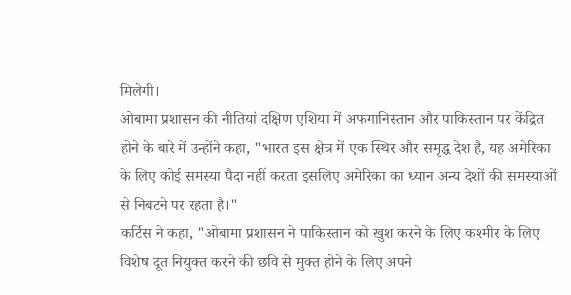मिलेगी।
ओबामा प्रशासन की नीतियां दक्षिण एशिया में अफगानिस्तान और पाकिस्तान पर केंद्रित होने के बारे में उन्होंने कहा, "भारत इस क्षेत्र में एक स्थिर और समृद्ध देश है, यह अमेरिका के लिए कोई समस्या पैदा नहीं करता इसलिए अमेरिका का ध्यान अन्य देशों की समस्याओं से निबटने पर रहता है।"
कर्टिस ने कहा, "ओबामा प्रशासन ने पाकिस्तान को खुश करने के लिए कश्मीर के लिए विशेष दूत नियुक्त करने की छवि से मुक्त होने के लिए अपने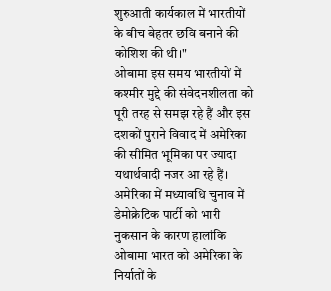शुरुआती कार्यकाल में भारतीयों के बीच बेहतर छवि बनाने की कोशिश की थी।"
ओबामा इस समय भारतीयों में कश्मीर मुद्दे की संवेदनशीलता को पूरी तरह से समझ रहे हैं और इस दशकों पुराने विवाद में अमेरिका की सीमित भूमिका पर ज्यादा यथार्थवादी नजर आ रहे हैं।
अमेरिका में मध्यावधि चुनाव में डेमोक्रेटिक पार्टी को भारी नुकसान के कारण हालांकि ओबामा भारत को अमेरिका के निर्यातों के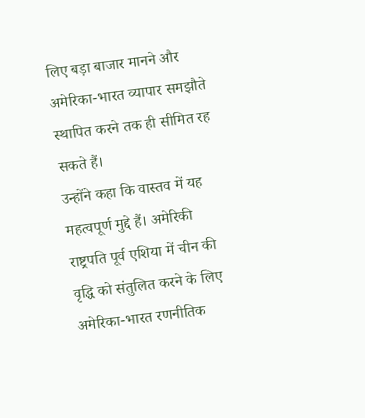लिए बड़ा बाजार मानने और अमेरिका-भारत व्यापार समझौते स्थापित करने तक ही सीमित रह सकते हैं।
उन्होंने कहा कि वास्तव में यह महत्वपूर्ण मुद्दे हैं। अमेरिकी राष्ट्रपति पूर्व एशिया में चीन की वृद्धि को संतुलित करने के लिए अमेरिका-भारत रणनीतिक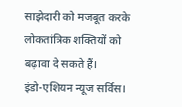साझेदारी को मजबूत करके लोकतांत्रिक शक्तियों को बढ़ावा दे सकते हैं।
इंडो-एशियन न्यूज सर्विस।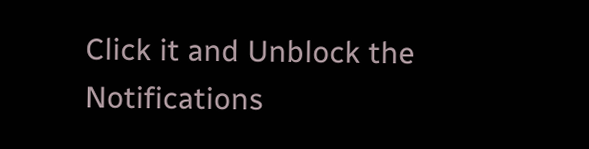Click it and Unblock the Notifications